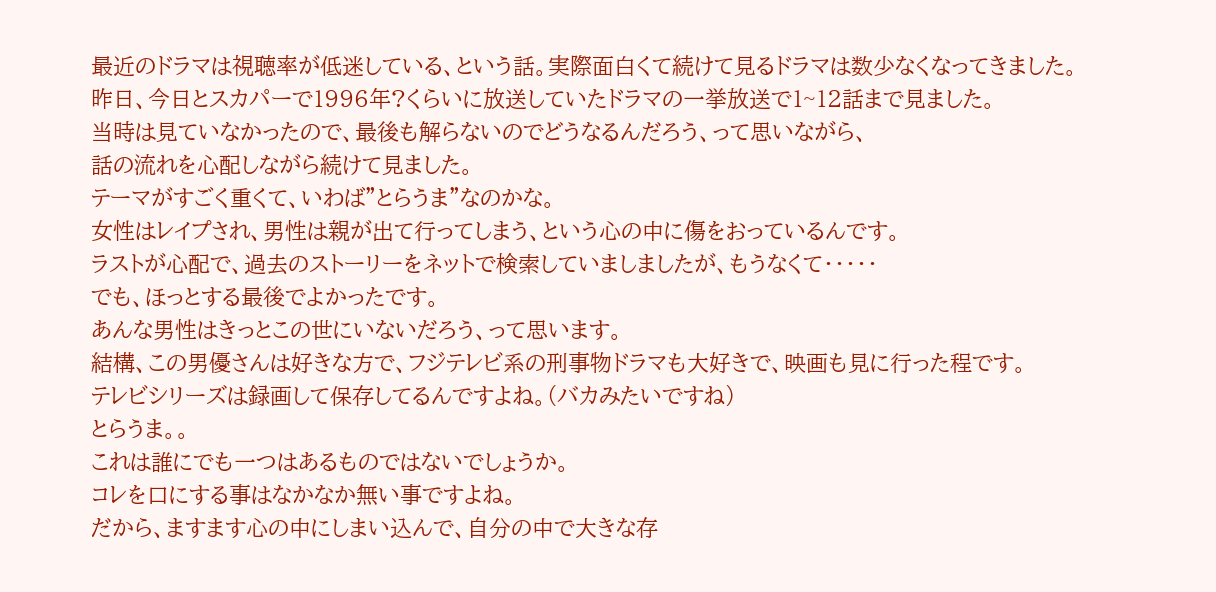最近のドラマは視聴率が低迷している、という話。実際面白くて続けて見るドラマは数少なくなってきました。
昨日、今日とスカパーで1996年?くらいに放送していたドラマの一挙放送で1~12話まで見ました。
当時は見ていなかったので、最後も解らないのでどうなるんだろう、って思いながら、
話の流れを心配しながら続けて見ました。
テーマがすごく重くて、いわば”とらうま”なのかな。
女性はレイプされ、男性は親が出て行ってしまう、という心の中に傷をおっているんです。
ラストが心配で、過去のストーリーをネットで検索していましましたが、もうなくて・・・・・
でも、ほっとする最後でよかったです。
あんな男性はきっとこの世にいないだろう、って思います。
結構、この男優さんは好きな方で、フジテレビ系の刑事物ドラマも大好きで、映画も見に行った程です。
テレビシリーズは録画して保存してるんですよね。(バカみたいですね)
とらうま。。
これは誰にでも一つはあるものではないでしょうか。
コレを口にする事はなかなか無い事ですよね。
だから、ますます心の中にしまい込んで、自分の中で大きな存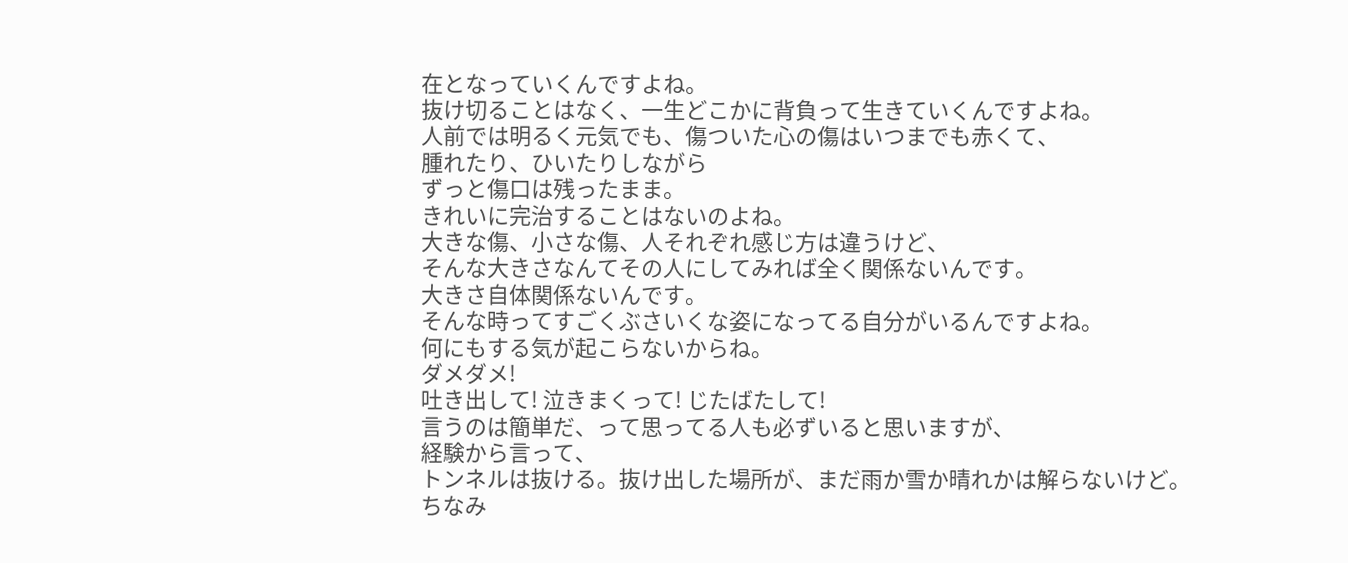在となっていくんですよね。
抜け切ることはなく、一生どこかに背負って生きていくんですよね。
人前では明るく元気でも、傷ついた心の傷はいつまでも赤くて、
腫れたり、ひいたりしながら
ずっと傷口は残ったまま。
きれいに完治することはないのよね。
大きな傷、小さな傷、人それぞれ感じ方は違うけど、
そんな大きさなんてその人にしてみれば全く関係ないんです。
大きさ自体関係ないんです。
そんな時ってすごくぶさいくな姿になってる自分がいるんですよね。
何にもする気が起こらないからね。
ダメダメ!
吐き出して! 泣きまくって! じたばたして!
言うのは簡単だ、って思ってる人も必ずいると思いますが、
経験から言って、
トンネルは抜ける。抜け出した場所が、まだ雨か雪か晴れかは解らないけど。
ちなみ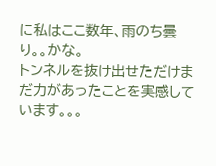に私はここ数年、雨のち曇り。。かな。
トンネルを抜け出せただけまだ力があったことを実感しています。。。